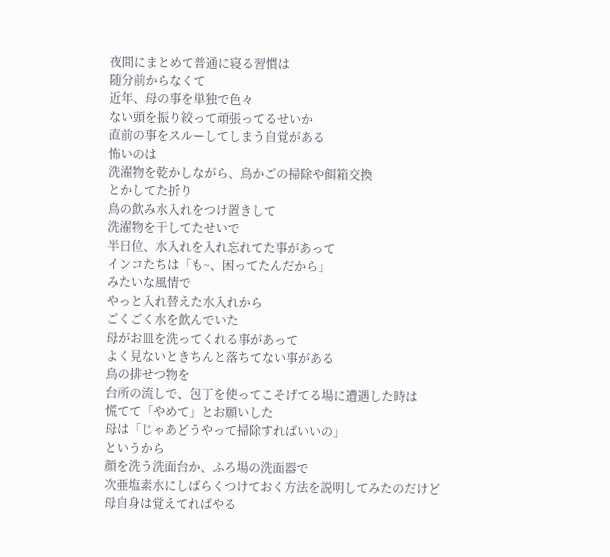夜間にまとめて普通に寝る習慣は
随分前からなくて
近年、母の事を単独で色々
ない頭を振り絞って頑張ってるせいか
直前の事をスルーしてしまう自覚がある
怖いのは
洗濯物を乾かしながら、鳥かごの掃除や餌箱交換
とかしてた折り
鳥の飲み水入れをつけ置きして
洗濯物を干してたせいで
半日位、水入れを入れ忘れてた事があって
インコたちは「も~、困ってたんだから」
みたいな風情で
やっと入れ替えた水入れから
ごくごく水を飲んでいた
母がお皿を洗ってくれる事があって
よく見ないときちんと落ちてない事がある
鳥の排せつ物を
台所の流しで、包丁を使ってこそげてる場に遭遇した時は
慌てて「やめて」とお願いした
母は「じゃあどうやって掃除すればいいの」
というから
顔を洗う洗面台か、ふろ場の洗面器で
次亜塩素水にしばらくつけておく方法を説明してみたのだけど
母自身は覚えてればやる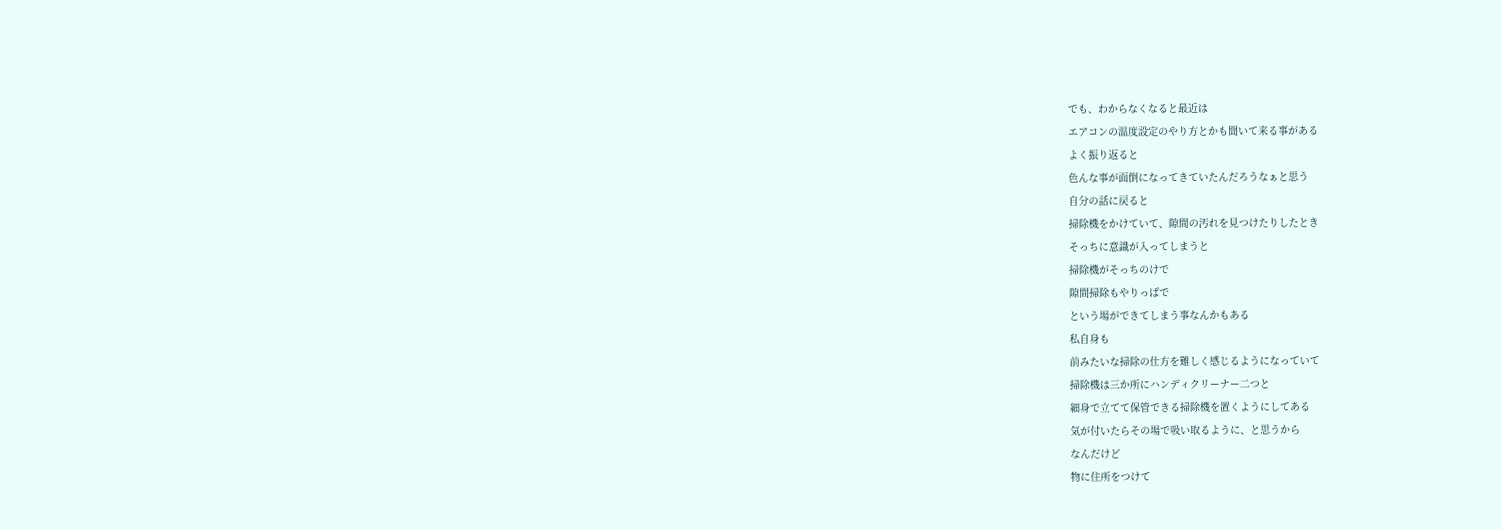でも、わからなくなると最近は
エアコンの温度設定のやり方とかも聞いて来る事がある
よく振り返ると
色んな事が面倒になってきていたんだろうなぁと思う
自分の話に戻ると
掃除機をかけていて、隙間の汚れを見つけたりしたとき
そっちに意識が入ってしまうと
掃除機がそっちのけで
隙間掃除もやりっぱで
という場ができてしまう事なんかもある
私自身も
前みたいな掃除の仕方を難しく感じるようになっていて
掃除機は三か所にハンディクリーナー二つと
細身で立てて保管できる掃除機を置くようにしてある
気が付いたらその場で吸い取るように、と思うから
なんだけど
物に住所をつけて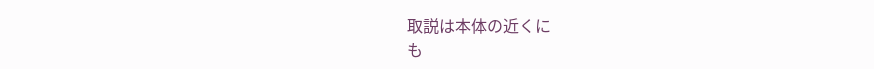取説は本体の近くに
も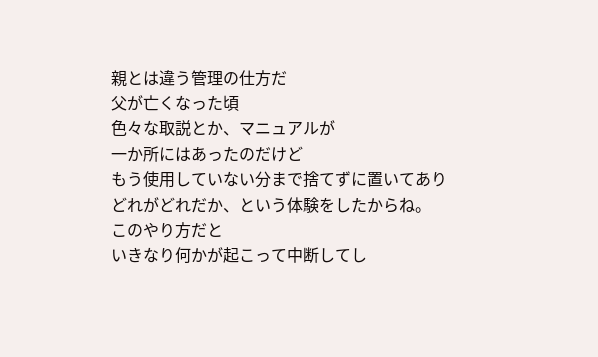親とは違う管理の仕方だ
父が亡くなった頃
色々な取説とか、マニュアルが
一か所にはあったのだけど
もう使用していない分まで捨てずに置いてあり
どれがどれだか、という体験をしたからね。
このやり方だと
いきなり何かが起こって中断してし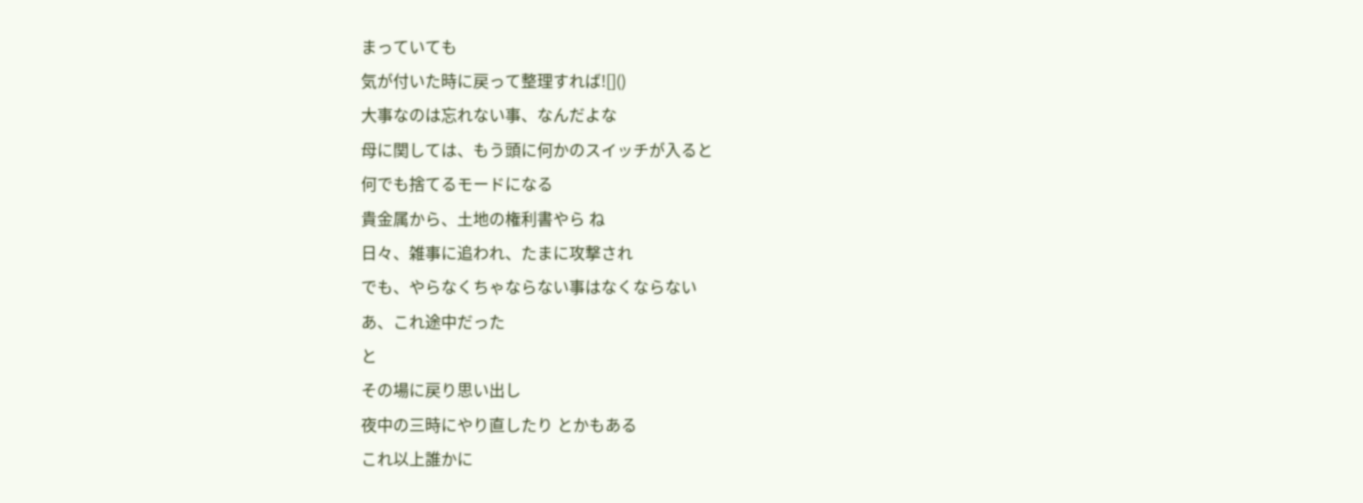まっていても
気が付いた時に戻って整理すれば![]()
大事なのは忘れない事、なんだよな
母に関しては、もう頭に何かのスイッチが入ると
何でも捨てるモードになる
貴金属から、土地の権利書やら ね
日々、雑事に追われ、たまに攻撃され
でも、やらなくちゃならない事はなくならない
あ、これ途中だった
と
その場に戻り思い出し
夜中の三時にやり直したり とかもある
これ以上誰かに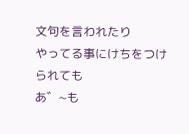文句を言われたり
やってる事にけちをつけられても
あ゛~も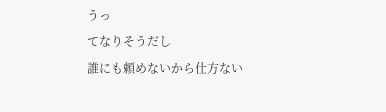うっ
てなりそうだし
誰にも頼めないから仕方ない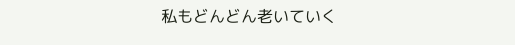私もどんどん老いていく